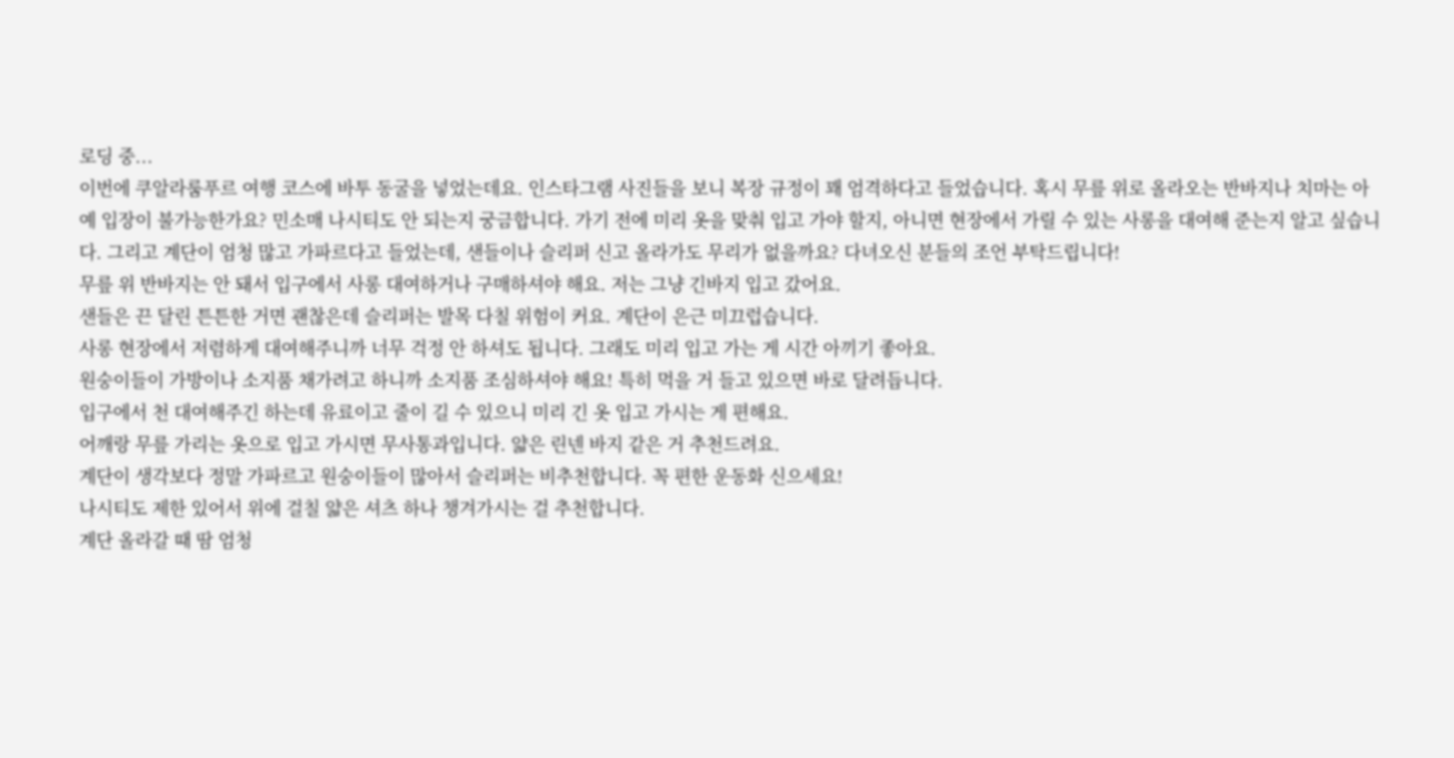로딩 중...
이번에 쿠알라룸푸르 여행 코스에 바투 동굴을 넣었는데요. 인스타그램 사진들을 보니 복장 규정이 꽤 엄격하다고 들었습니다. 혹시 무릎 위로 올라오는 반바지나 치마는 아예 입장이 불가능한가요? 민소매 나시티도 안 되는지 궁금합니다. 가기 전에 미리 옷을 맞춰 입고 가야 할지, 아니면 현장에서 가릴 수 있는 사롱을 대여해 준는지 알고 싶습니다. 그리고 계단이 엄청 많고 가파르다고 들었는데, 샌들이나 슬리퍼 신고 올라가도 무리가 없을까요? 다녀오신 분들의 조언 부탁드립니다!
무릎 위 반바지는 안 돼서 입구에서 사롱 대여하거나 구매하셔야 해요. 저는 그냥 긴바지 입고 갔어요.
샌들은 끈 달린 튼튼한 거면 괜찮은데 슬리퍼는 발목 다칠 위험이 커요. 계단이 은근 미끄럽습니다.
사롱 현장에서 저렴하게 대여해주니까 너무 걱정 안 하셔도 됩니다. 그래도 미리 입고 가는 게 시간 아끼기 좋아요.
원숭이들이 가방이나 소지품 채가려고 하니까 소지품 조심하셔야 해요! 특히 먹을 거 들고 있으면 바로 달려듭니다.
입구에서 천 대여해주긴 하는데 유료이고 줄이 길 수 있으니 미리 긴 옷 입고 가시는 게 편해요.
어깨랑 무릎 가리는 옷으로 입고 가시면 무사통과입니다. 얇은 린넨 바지 같은 거 추천드려요.
계단이 생각보다 정말 가파르고 원숭이들이 많아서 슬리퍼는 비추천합니다. 꼭 편한 운동화 신으세요!
나시티도 제한 있어서 위에 걸칠 얇은 셔츠 하나 챙겨가시는 걸 추천합니다.
계단 올라갈 때 땀 엄청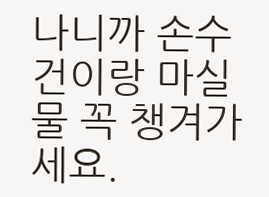나니까 손수건이랑 마실 물 꼭 챙겨가세요.